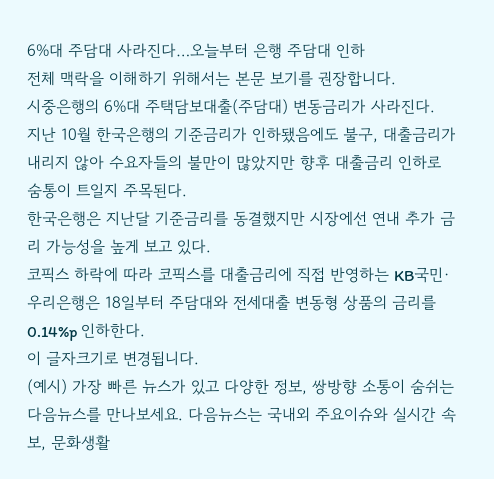6%대 주담대 사라진다…오늘부터 은행 주담대 인하
전체 맥락을 이해하기 위해서는 본문 보기를 권장합니다.
시중은행의 6%대 주택담보대출(주담대) 변동금리가 사라진다.
지난 10월 한국은행의 기준금리가 인하됐음에도 불구, 대출금리가 내리지 않아 수요자들의 불만이 많았지만 향후 대출금리 인하로 숨통이 트일지 주목된다.
한국은행은 지난달 기준금리를 동결했지만 시장에선 연내 추가 금리 가능성을 높게 보고 있다.
코픽스 하락에 따라 코픽스를 대출금리에 직접 반영하는 KB국민·우리은행은 18일부터 주담대와 전세대출 변동형 상품의 금리를 0.14%p 인하한다.
이 글자크기로 변경됩니다.
(예시) 가장 빠른 뉴스가 있고 다양한 정보, 쌍방향 소통이 숨쉬는 다음뉴스를 만나보세요. 다음뉴스는 국내외 주요이슈와 실시간 속보, 문화생활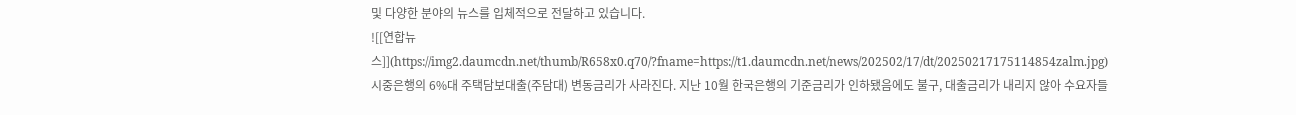및 다양한 분야의 뉴스를 입체적으로 전달하고 있습니다.
![[연합뉴스]](https://img2.daumcdn.net/thumb/R658x0.q70/?fname=https://t1.daumcdn.net/news/202502/17/dt/20250217175114854zalm.jpg)
시중은행의 6%대 주택담보대출(주담대) 변동금리가 사라진다. 지난 10월 한국은행의 기준금리가 인하됐음에도 불구, 대출금리가 내리지 않아 수요자들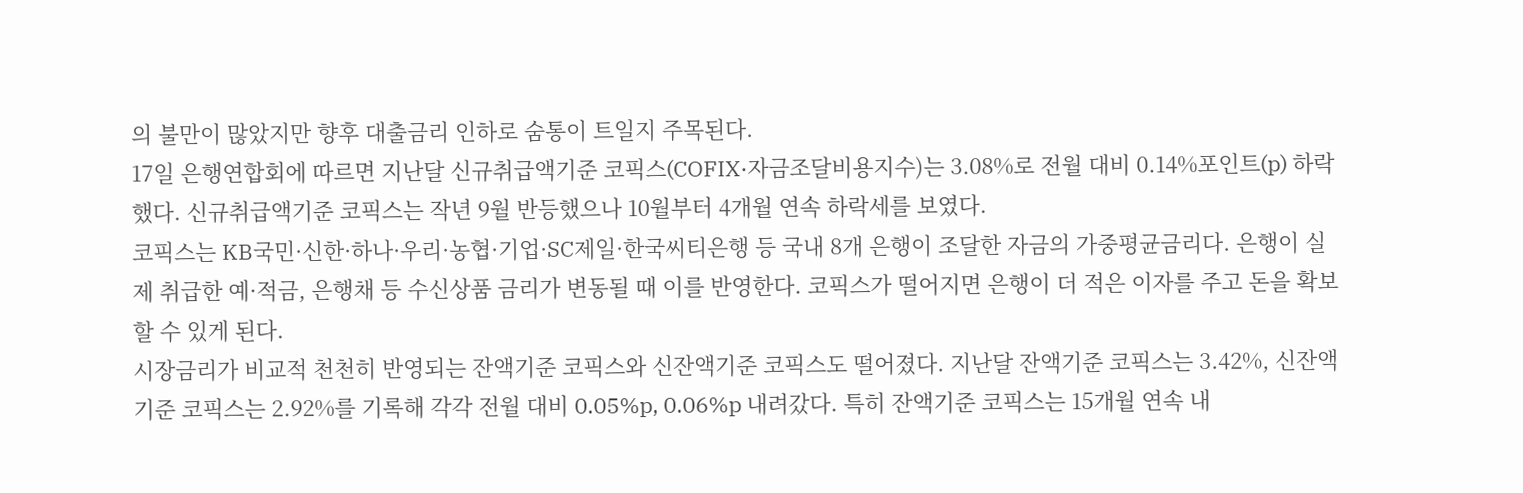의 불만이 많았지만 향후 대출금리 인하로 숨통이 트일지 주목된다.
17일 은행연합회에 따르면 지난달 신규취급액기준 코픽스(COFIX·자금조달비용지수)는 3.08%로 전월 대비 0.14%포인트(p) 하락했다. 신규취급액기준 코픽스는 작년 9월 반등했으나 10월부터 4개월 연속 하락세를 보였다.
코픽스는 KB국민·신한·하나·우리·농협·기업·SC제일·한국씨티은행 등 국내 8개 은행이 조달한 자금의 가중평균금리다. 은행이 실제 취급한 예·적금, 은행채 등 수신상품 금리가 변동될 때 이를 반영한다. 코픽스가 떨어지면 은행이 더 적은 이자를 주고 돈을 확보할 수 있게 된다.
시장금리가 비교적 천천히 반영되는 잔액기준 코픽스와 신잔액기준 코픽스도 떨어졌다. 지난달 잔액기준 코픽스는 3.42%, 신잔액기준 코픽스는 2.92%를 기록해 각각 전월 대비 0.05%p, 0.06%p 내려갔다. 특히 잔액기준 코픽스는 15개월 연속 내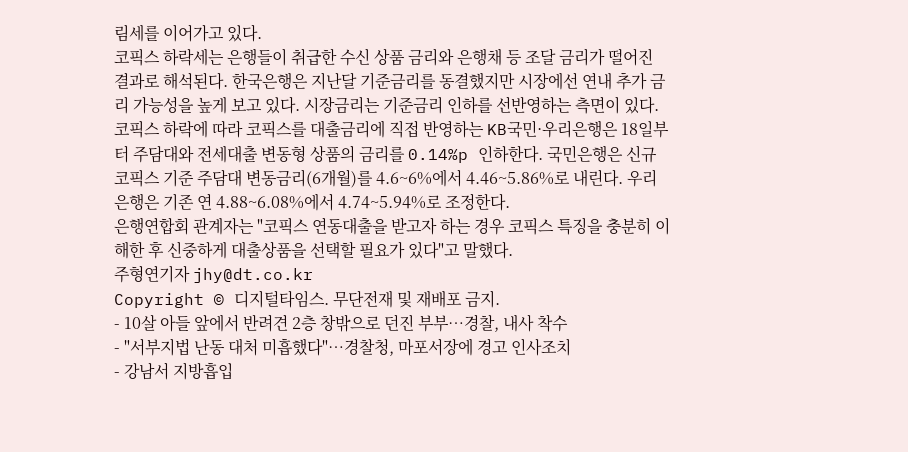림세를 이어가고 있다.
코픽스 하락세는 은행들이 취급한 수신 상품 금리와 은행채 등 조달 금리가 떨어진 결과로 해석된다. 한국은행은 지난달 기준금리를 동결했지만 시장에선 연내 추가 금리 가능성을 높게 보고 있다. 시장금리는 기준금리 인하를 선반영하는 측면이 있다.
코픽스 하락에 따라 코픽스를 대출금리에 직접 반영하는 KB국민·우리은행은 18일부터 주담대와 전세대출 변동형 상품의 금리를 0.14%p 인하한다. 국민은행은 신규 코픽스 기준 주담대 변동금리(6개월)를 4.6~6%에서 4.46~5.86%로 내린다. 우리은행은 기존 연 4.88~6.08%에서 4.74~5.94%로 조정한다.
은행연합회 관계자는 "코픽스 연동대출을 받고자 하는 경우 코픽스 특징을 충분히 이해한 후 신중하게 대출상품을 선택할 필요가 있다"고 말했다.
주형연기자 jhy@dt.co.kr
Copyright © 디지털타임스. 무단전재 및 재배포 금지.
- 10살 아들 앞에서 반려견 2층 창밖으로 던진 부부…경찰, 내사 착수
- "서부지법 난동 대처 미흡했다"…경찰청, 마포서장에 경고 인사조치
- 강남서 지방흡입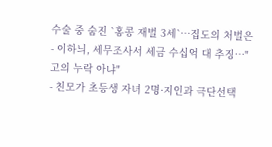수술 중 숨진 `홍콩 재벌 3세`…집도의 처벌은
- 이하늬, 세무조사서 세금 수십억 대 추징…"고의 누락 아냐"
- 친모가 초등생 자녀 2명·지인과 극단선택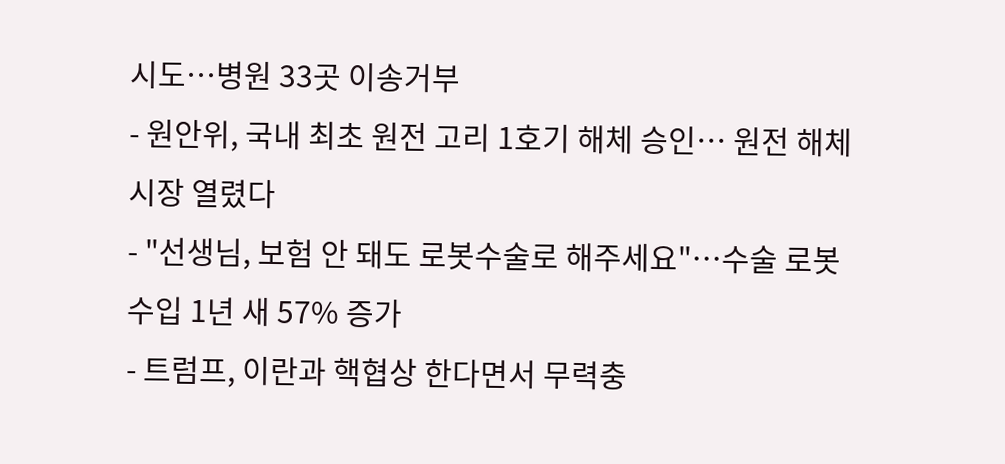시도…병원 33곳 이송거부
- 원안위, 국내 최초 원전 고리 1호기 해체 승인… 원전 해체 시장 열렸다
- "선생님, 보험 안 돼도 로봇수술로 해주세요"…수술 로봇 수입 1년 새 57% 증가
- 트럼프, 이란과 핵협상 한다면서 무력충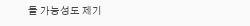돌 가능성도 제기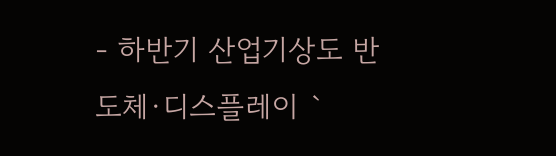- 하반기 산업기상도 반도체·디스플레이 `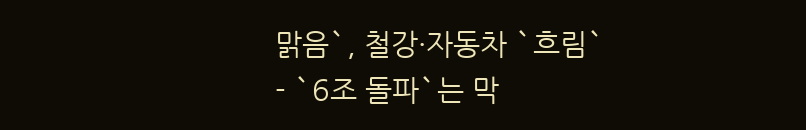맑음`, 철강·자동차 `흐림`
- `6조 돌파`는 막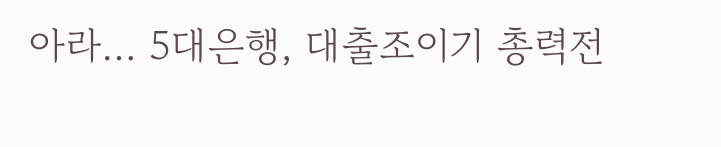아라… 5대은행, 대출조이기 총력전